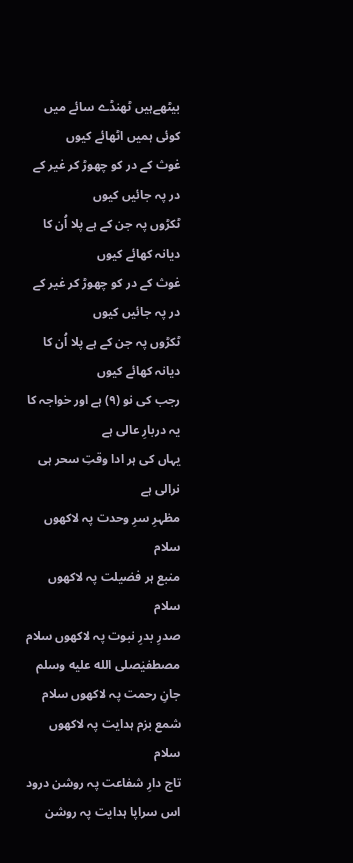بیٹھےہیں ٹھنڈے سائے میں کوئی ہمیں اٹھائے کیوں
غوث کے در کو چھوڑ کر غیر کے در پہ جائیں کیوں
ٹکڑوں پہ جن کے ہے پلا اُن کا دیانہ کھائے کیوں
غوث کے در کو چھوڑ کر غیر کے در پہ جائیں کیوں
ٹکڑوں پہ جن کے ہے پلا اُن کا دیانہ کھائے کیوں
رجب کی نو (۹) ہے اور خواجہ کا یہ دربارِ عالی ہے
یہاں کی ہر ادا وقتِ سحر ہی نرالی ہے
مظہرِ سرِ وحدت پہ لاکھوں سلام
منبع ہر فضیلت پہ لاکھوں سلام
صدرِ بدرِ نبوت پہ لاکھوں سلام
مصطفیٰصلى الله عليه وسلم جانِ رحمت پہ لاکھوں سلام
شمع بزم ہدایت پہ لاکھوں سلام
تاج دارِ شفاعت پہ روشن درود
اس سراپا ہدایت پہ روشن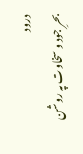درود
بحرِ جود و سخاوت پہ روشن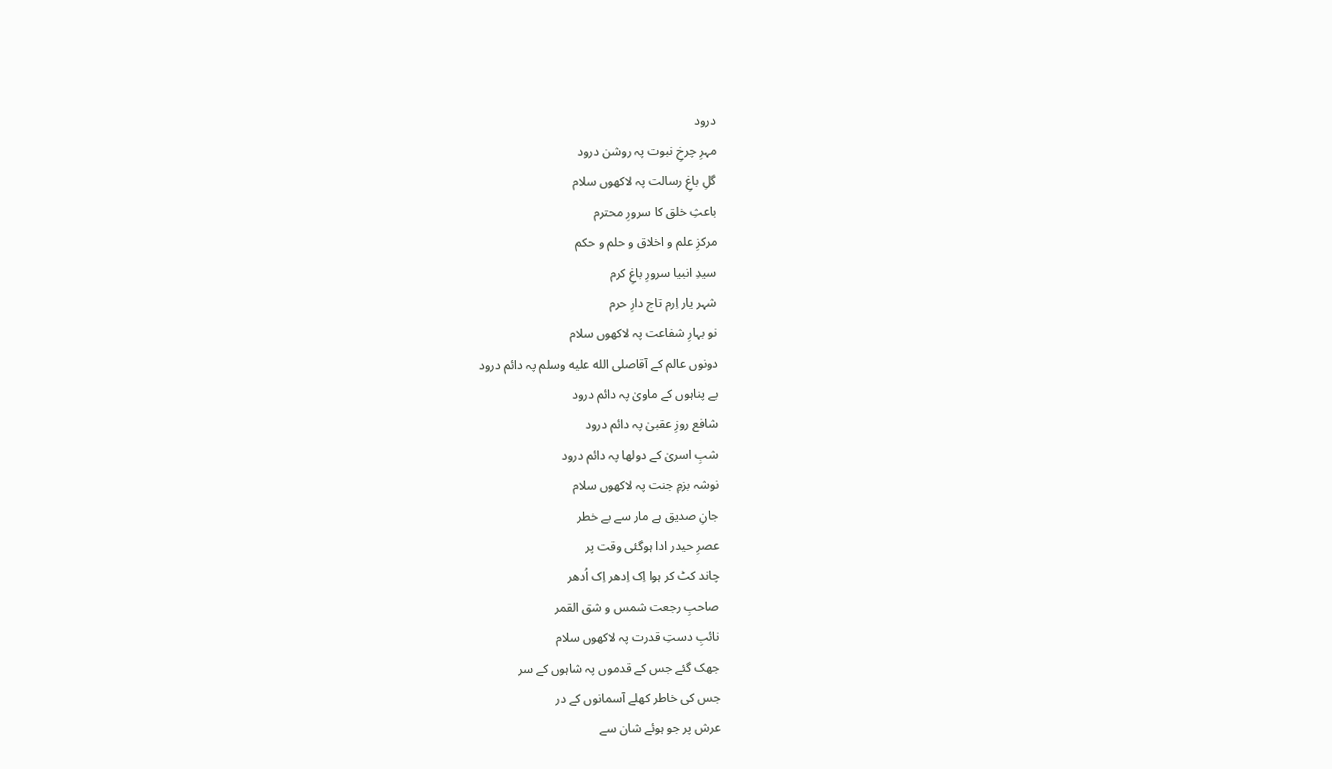درود
مہرِ چرخِ نبوت پہ روشن درود
گلِ باغِ رسالت پہ لاکھوں سلام
باعثِ خلق کا سرورِ محترم
مرکزِ علم و اخلاق و حلم و حکم
سیدِ انبیا سرورِ باغِ کرم
شہر یار اِرم تاج دارِ حرم
نو بہارِ شفاعت پہ لاکھوں سلام
دونوں عالم کے آقاصلى الله عليه وسلم پہ دائم درود
بے پناہوں کے ماویٰ پہ دائم درود
شافع روزِ عقبیٰ پہ دائم درود
شبِ اسریٰ کے دولھا پہ دائم درود
نوشہ بزمِ جنت پہ لاکھوں سلام
جانِ صدیق ہے مار سے بے خطر
عصرِ حیدر ادا ہوگئی وقت پر
چاند کٹ کر ہوا اِک اِدھر اِک اُدھر
صاحبِ رجعت شمس و شق القمر
نائبِ دستِ قدرت پہ لاکھوں سلام
جھک گئے جس کے قدموں پہ شاہوں کے سر
جس کی خاطر کھلے آسمانوں کے در
عرش پر جو ہوئے شان سے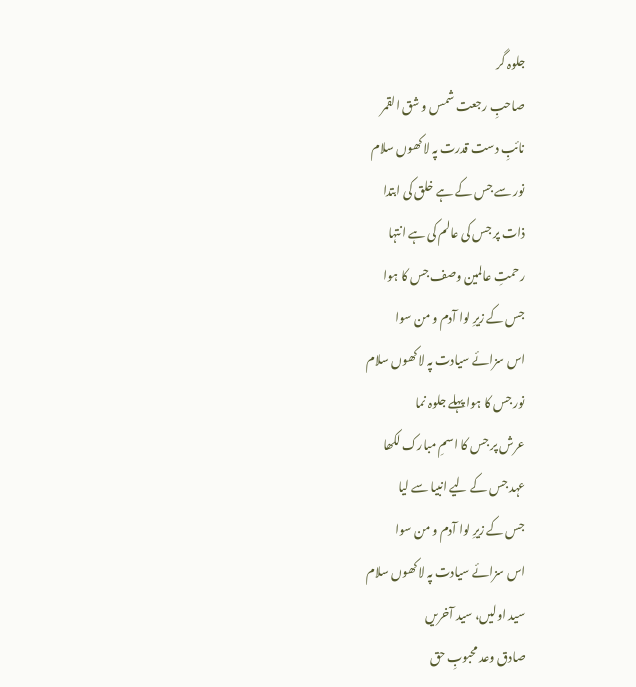جلوہ گر
صاحبِ رجعت شمس و شق القمر
نائبِ دست قدرت پہ لاکھوں سلام
نور سے جس کے ہے خلق کی ابتدا
ذات پر جس کی عالم کی ہے انتہا
رحمتِ عالمین وصف جس کا ہوا
جس کے زیرِ لوا آدم و من سوا
اس سزائے سیادت پہ لاکھوں سلام
نور جس کا ہوا پہلے جلوہ نما
عرش پر جس کا اسمِ مبارک لکھا
عہد جس کے لیے انبیا سے لیا
جس کے زیرِ لوا آدم و من سوا
اس سزائے سیادت پہ لاکھوں سلام
سید اولیں، سید آخریں
صادق وعد محبوبِ حق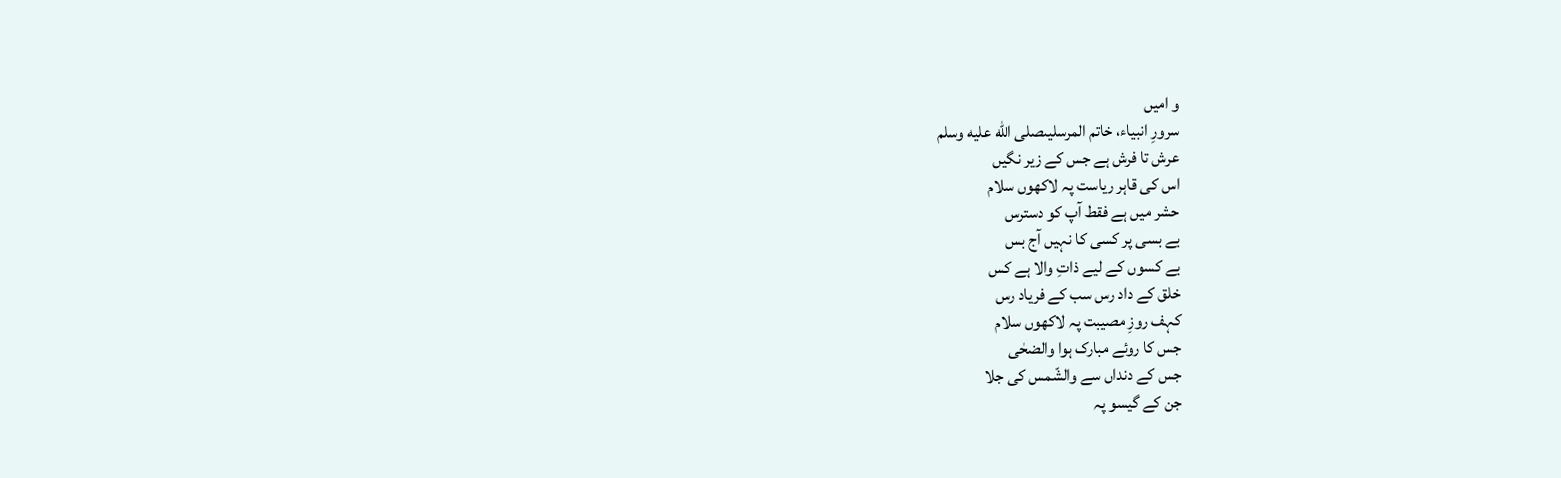و امیں
سرورِ انبیاء، خاتم المرسلیںصلى الله عليه وسلم
عرش تا فرش ہے جس کے زیر نگیں
اس کی قاہر ریاست پہ لاکھوں سلام
حشر میں ہے فقط آپ کو دسترس
بے بسی پر کسی کا نہیں آج بس
بے کسوں کے لیے ذاتِ والا ہے کس
خلق کے داد رس سب کے فریاد رس
کہف روزِ مصیبت پہ لاکھوں سلام
جس کا روئے مبارک ہوا والضحٰی
جس کے دنداں سے والشّمس کی جلا
جن کے گیسو پہ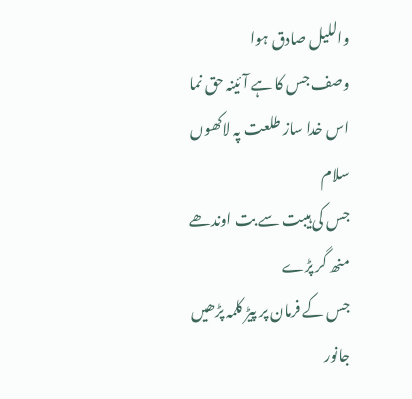واللیل صادق ہوا
وصف جس کا ہے آئینہ حق نما
اس خدا ساز طلعت پہ لاکھوں سلام
جس کی ہیبت سے بت اوندھے منھ گر پڑے
جس کے فرمان پر پیڑ کلمہ پڑھیں
جانور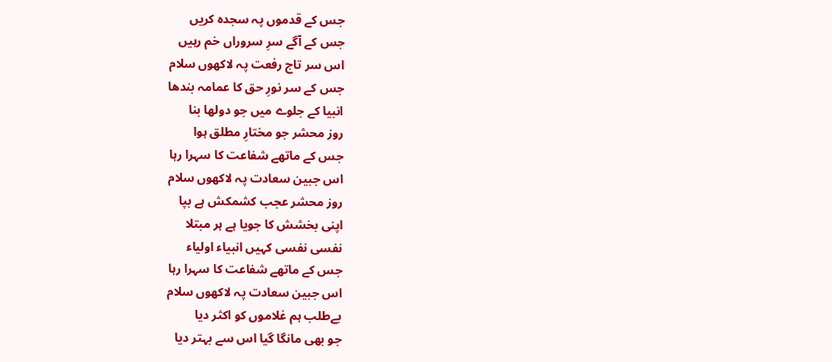جس کے قدموں پہ سجدہ کریں
جس کے آگے سرِ سروراں خم رہیں
اس سر تاج رفعت پہ لاکھوں سلام
جس کے سر نورِ حق کا عمامہ بندھا
انبیا کے جلوے میں جو دولھا بنا
روز محشر جو مختارِ مطلق ہوا
جس کے ماتھے شفاعت کا سہرا رہا
اس جبین سعادت پہ لاکھوں سلام
روز محشر عجب کشمکش ہے بپا
اپنی بخشش کا جویا ہے ہر مبتلا
نفسی نفسی کہیں انبیاء اولیاء
جس کے ماتھے شفاعت کا سہرا رہا
اس جبین سعادت پہ لاکھوں سلام
بےطلب ہم غلاموں کو اکثر دیا
جو بھی مانگا گیا اس سے بہتر دیا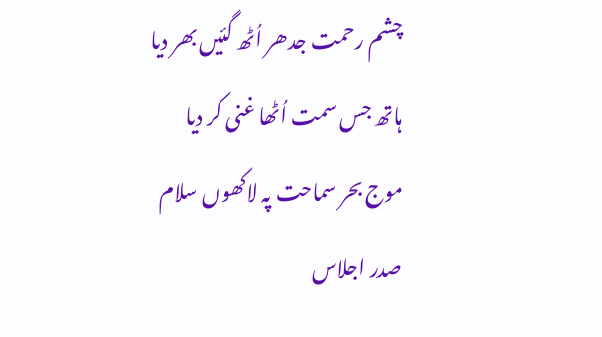چشم رحمت جدھر اُٹھ گئیں بھر دیا
ہاتھ جس سمت اُٹھا غنی کر دیا
موج بحر سماحت پہ لاکھوں سلام
صدر اجلاس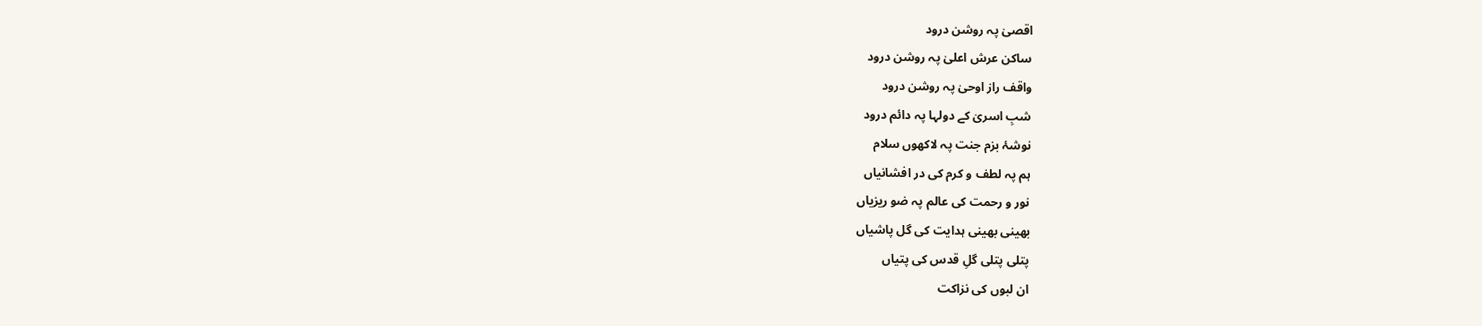اقصیٰ پہ روشن درود
ساکن عرش اعلیٰ پہ روشن درود
واقف راز اوحیٰ پہ روشن درود
شبِ اسریٰ کے دولہا پہ دائم درود
نوشۂ بزم جنت پہ لاکھوں سلام
ہم پہ لطف و کرم کی در افشانیاں
نور و رحمت کی عالم پہ ضو ریزیاں
بھینی بھینی ہدایت کی گل پاشیاں
پتلی پتلی گلِ قدس کی پتیاں
ان لبوں کی نزاکت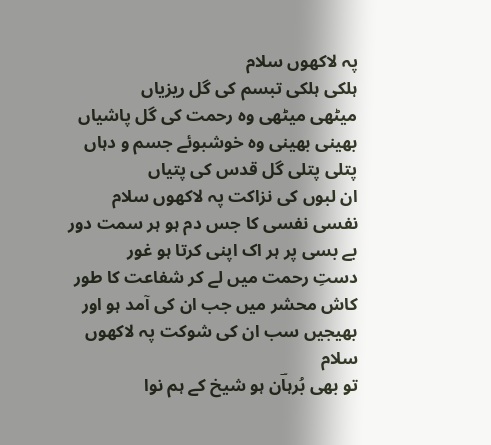پہ لاکھوں سلام
ہلکی ہلکی تبسم کی گل ریزیاں
میٹھی میٹھی وہ رحمت کی گل پاشیاں
بھینی بھینی وہ خوشبوئے جسم و دہاں
پتلی پتلی گل قدس کی پتیاں
ان لبوں کی نزاکت پہ لاکھوں سلام
نفسی نفسی کا جس دم ہو ہر سمت دور
بے بسی پر ہر اک اپنی کرتا ہو غور
دستِ رحمت میں لے کر شفاعت کا طور
کاش محشر میں جب ان کی آمد ہو اور
بھیجیں سب ان کی شوکت پہ لاکھوں سلام
تو بھی بُرہاؔن ہو شیخ کے ہم نوا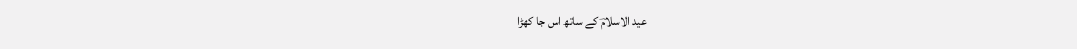عید الاسلامؔ کے ساتھ اس جا کھڑا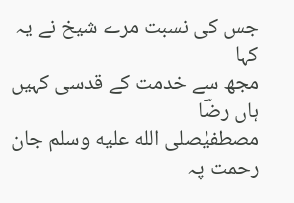جس کی نسبت مرے شیخ نے یہ کہا
مجھ سے خدمت کے قدسی کہیں ہاں رضؔا
مصطفیٰصلى الله عليه وسلم جان رحمت پہ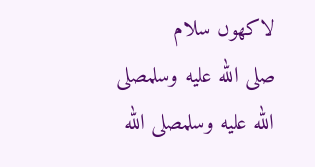لاکھوں سلام
صلى الله عليه وسلمصلى الله عليه وسلمصلى الله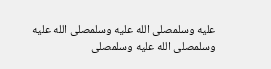عليه وسلمصلى الله عليه وسلمصلى الله عليه وسلمصلى الله عليه وسلمصلى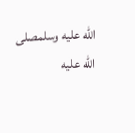الله عليه وسلمصلى الله عليه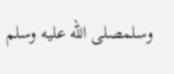وسلمصلى الله عليه وسلم